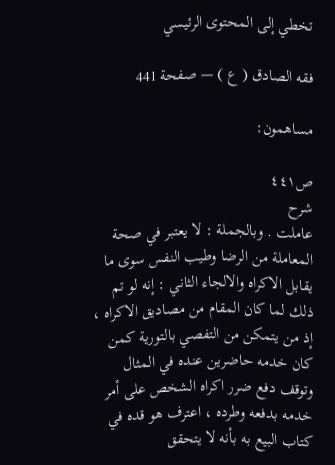تخطي إلى المحتوى الرئيسي

فقه الصادق ( ع ) — صفحة 441

مساهمون:

ص٤٤١
شرح
عاملت . وبالجملة : لا يعتبر في صحة المعاملة من الرضا وطيب النفس سوى ما يقابل الاكراه والالجاء الثاني : إنه لو تم ذلك لما كان المقام من مصاديق الاكراه ، إذ من يتمكن من التفصي بالتورية كمن كان خدمه حاضرين عنده في المثال وتوقف دفع ضرر اكراه الشخص على أمر خدمه بدفعه وطرده ، اعترف هو قده في كتاب البيع به بأنه لا يتحقق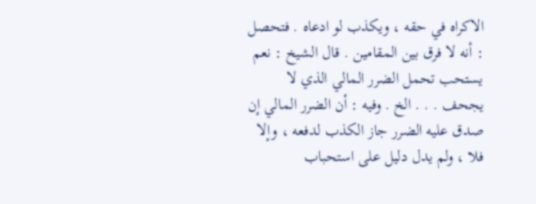الاكراه في حقه ، ويكذب لو ادعاه . فتحصل : أنه لا فرق بين المقامين . قال الشيخ : نعم يستحب تحمل الضرر المالي الذي لا يجحف . . . الخ . وفيه : أن الضرر المالي إن صدق عليه الضرر جاز الكذب لدفعه ، وإلا فلا ، ولم يدل دليل على استحباب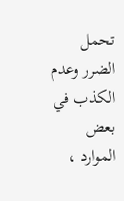تحمل الضرر وعدم الكذب في بعض الموارد ،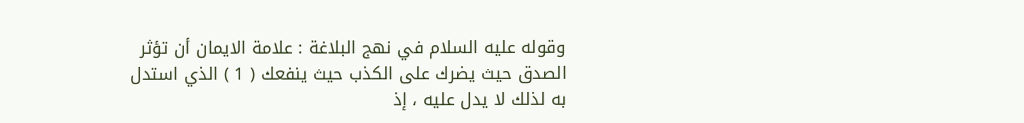وقوله عليه السلام في نهج البلاغة : علامة الايمان أن تؤثر الصدق حيث يضرك على الكذب حيث ينفعك ( 1 ) الذي استدل به لذلك لا يدل عليه ، إذ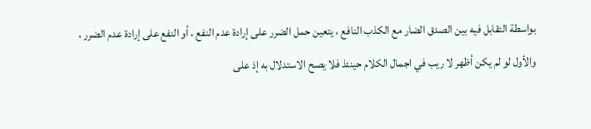بواسطة التقابل فيه بين الصدق الضار مع الكذب النافع ، يتعين حمل الضرر على إرادة عدم النفع ، أو النفع على إرادة عدم الضرر ، والأول لو لم يكن أظهر لا ريب في اجمال الكلام حينئذ فلا يصح الاستدلال به إذ على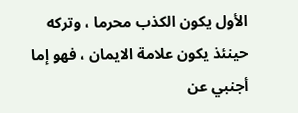الأول يكون الكذب محرما ، وتركه حينئذ يكون علامة الايمان ، فهو إما أجنبي عن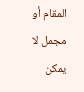المقام أو مجمل لا يمكن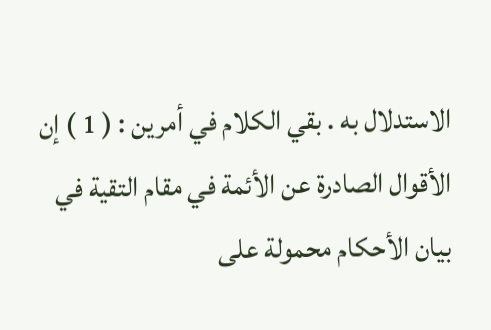الاستدلال به . بقي الكلام في أمرين : ( 1 ) إن الأقوال الصادرة عن الأئمة في مقام التقية في بيان الأحكام محمولة على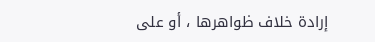إرادة خلاف ظواهرها ، أو على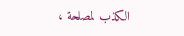الكذب لمصلحة ،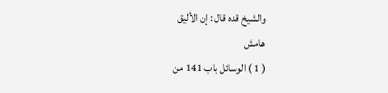والشيخ قده قال : إن الأليق
هامش
( 1 ) الوسائل باب 141 من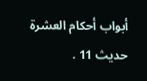أبواب أحكام العشرة حديث 11 .